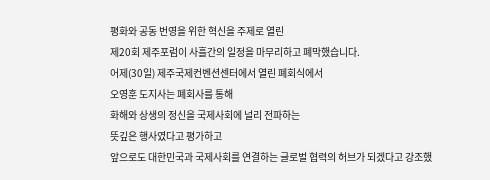평화와 공동 번영을 위한 혁신을 주제로 열린
제20회 제주포럼이 사흘간의 일정을 마무리하고 폐막했습니다.
어제(30일) 제주국제컨벤션센터에서 열린 폐회식에서
오영훈 도지사는 폐회사를 통해
화해와 상생의 정신을 국제사회에 널리 전파하는
뜻깊은 행사였다고 평가하고
앞으로도 대한민국과 국제사회를 연결하는 글로벌 협력의 허브가 되겠다고 강조했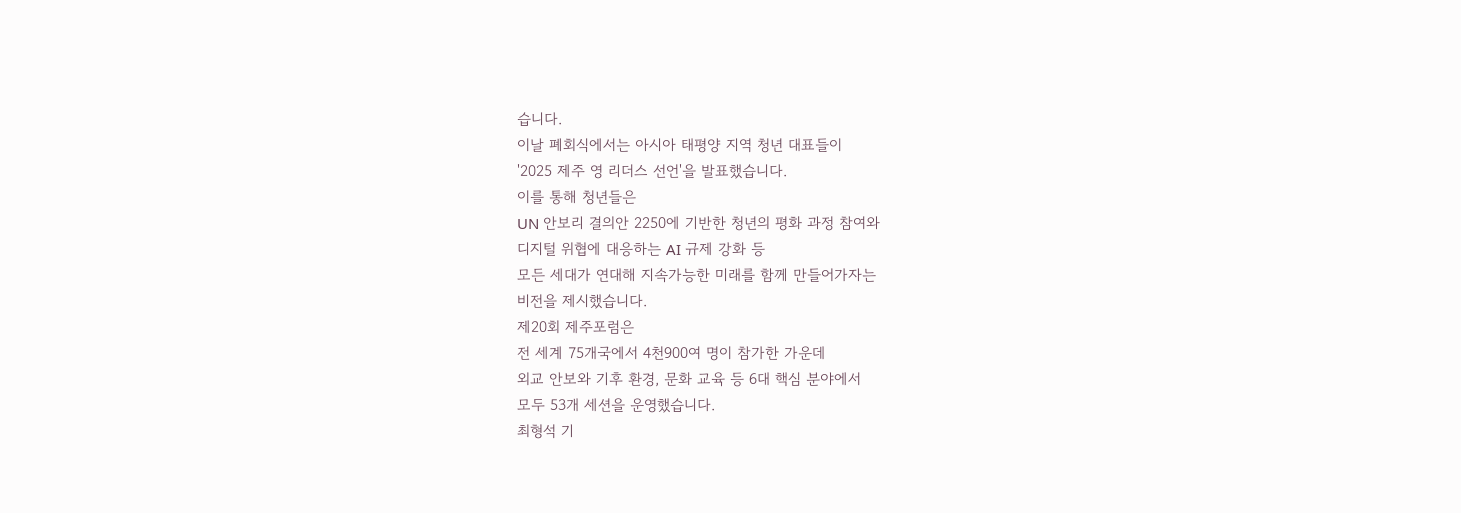습니다.
이날 폐회식에서는 아시아 태평양 지역 청년 대표들이
'2025 제주 영 리더스 선언'을 발표했습니다.
이를 통해 청년들은
UN 안보리 결의안 2250에 기반한 청년의 평화 과정 참여와
디지털 위협에 대응하는 AI 규제 강화 등
모든 세대가 연대해 지속가능한 미래를 함께 만들어가자는
비전을 제시했습니다.
제20회 제주포럼은
전 세계 75개국에서 4천900여 명이 참가한 가운데
외교 안보와 기후 환경, 문화 교육 등 6대 핵심 분야에서
모두 53개 세션을 운영했습니다.
최형석 기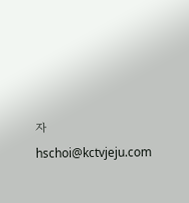자
hschoi@kctvjeju.com